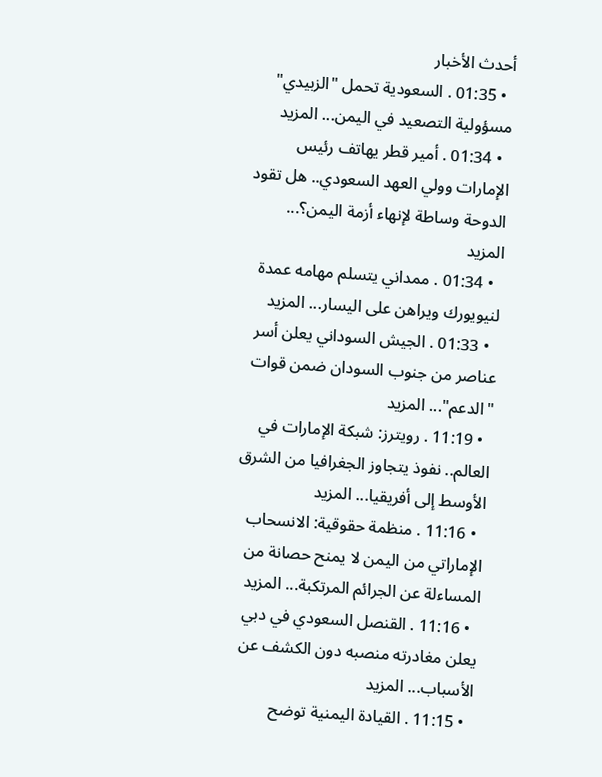أحدث الأخبار
  • 01:35 . السعودية تحمل "الزبيدي" مسؤولية التصعيد في اليمن... المزيد
  • 01:34 . أمير قطر يهاتف رئيس الإمارات وولي العهد السعودي.. هل تقود الدوحة وساطة لإنهاء أزمة اليمن؟... المزيد
  • 01:34 . ممداني يتسلم مهامه عمدة لنيويورك ويراهن على اليسار... المزيد
  • 01:33 . الجيش السوداني يعلن أسر عناصر من جنوب السودان ضمن قوات "الدعم"... المزيد
  • 11:19 . رويترز: شبكة الإمارات في العالم.. نفوذ يتجاوز الجغرافيا من الشرق الأوسط إلى أفريقيا... المزيد
  • 11:16 . منظمة حقوقية: الانسحاب الإماراتي من اليمن لا يمنح حصانة من المساءلة عن الجرائم المرتكبة... المزيد
  • 11:16 . القنصل السعودي في دبي يعلن مغادرته منصبه دون الكشف عن الأسباب... المزيد
  • 11:15 . القيادة اليمنية توضح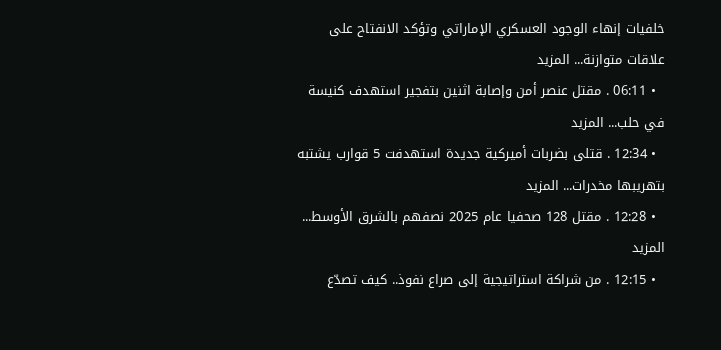خلفيات إنهاء الوجود العسكري الإماراتي وتؤكد الانفتاح على علاقات متوازنة... المزيد
  • 06:11 . مقتل عنصر أمن وإصابة اثنين بتفجير استهدف كنيسة في حلب... المزيد
  • 12:34 . قتلى بضربات أميركية جديدة استهدفت 5 قوارب يشتبه بتهريبها مخدرات... المزيد
  • 12:28 . مقتل 128 صحفيا عام 2025 نصفهم بالشرق الأوسط... المزيد
  • 12:15 . من شراكة استراتيجية إلى صراع نفوذ.. كيف تصدّع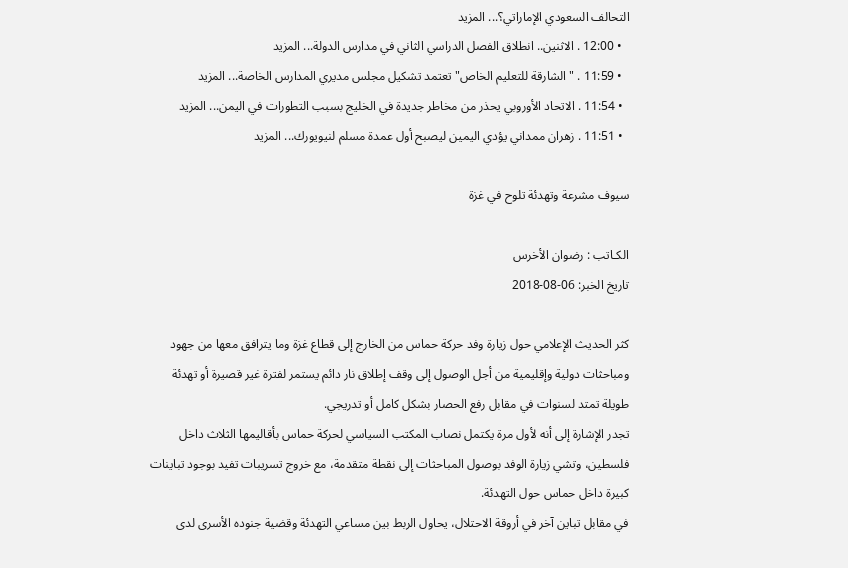التحالف السعودي الإماراتي؟... المزيد
  • 12:00 . الاثنين.. انطلاق الفصل الدراسي الثاني في مدارس الدولة... المزيد
  • 11:59 . "الشارقة للتعليم الخاص" تعتمد تشكيل مجلس مديري المدارس الخاصة... المزيد
  • 11:54 . الاتحاد الأوروبي يحذر من مخاطر جديدة في الخليج بسبب التطورات في اليمن... المزيد
  • 11:51 . زهران ممداني يؤدي اليمين ليصبح أول عمدة مسلم لنيويورك... المزيد

سيوف مشرعة وتهدئة تلوح في غزة

الكـاتب : رضوان الأخرس
تاريخ الخبر: 06-08-2018

كثر الحديث الإعلامي حول زيارة وفد حركة حماس من الخارج إلى قطاع غزة وما يترافق معها من جهود ومباحثات دولية وإقليمية من أجل الوصول إلى وقف إطلاق نار دائم يستمر لفترة غير قصيرة أو تهدئة طويلة تمتد لسنوات في مقابل رفع الحصار بشكل كامل أو تدريجي.
تجدر الإشارة إلى أنه لأول مرة يكتمل نصاب المكتب السياسي لحركة حماس بأقاليمها الثلاث داخل فلسطين، وتشي زيارة الوفد بوصول المباحثات إلى نقطة متقدمة، مع خروج تسريبات تفيد بوجود تباينات كبيرة داخل حماس حول التهدئة.
في مقابل تباين آخر في أروقة الاحتلال، يحاول الربط بين مساعي التهدئة وقضية جنوده الأسرى لدى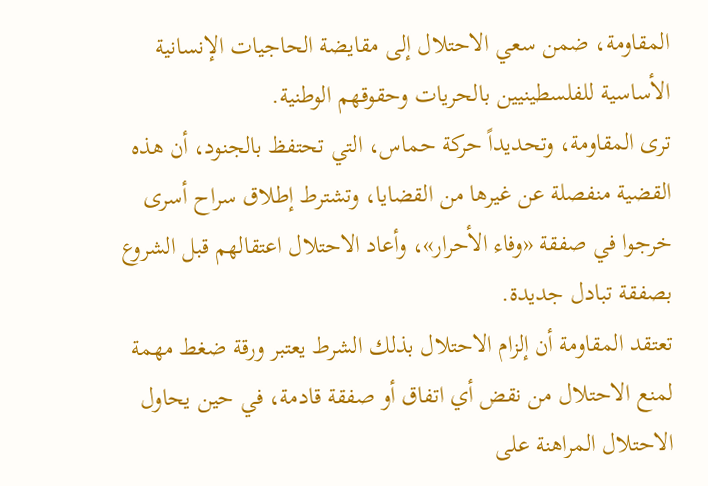المقاومة، ضمن سعي الاحتلال إلى مقايضة الحاجيات الإنسانية الأساسية للفلسطينيين بالحريات وحقوقهم الوطنية.
ترى المقاومة، وتحديداً حركة حماس، التي تحتفظ بالجنود، أن هذه القضية منفصلة عن غيرها من القضايا، وتشترط إطلاق سراح أسرى خرجوا في صفقة «وفاء الأحرار»، وأعاد الاحتلال اعتقالهم قبل الشروع بصفقة تبادل جديدة.
تعتقد المقاومة أن إلزام الاحتلال بذلك الشرط يعتبر ورقة ضغط مهمة لمنع الاحتلال من نقض أي اتفاق أو صفقة قادمة، في حين يحاول الاحتلال المراهنة على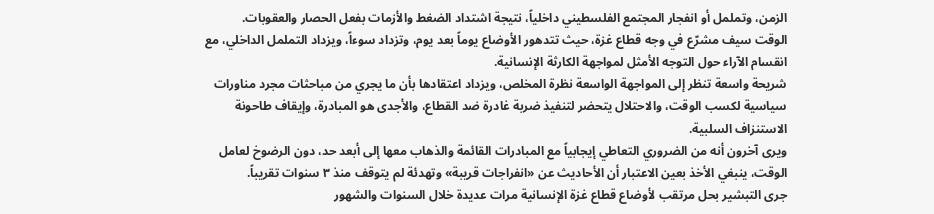الزمن، وتململ أو انفجار المجتمع الفلسطيني داخلياً، نتيجة اشتداد الضغط والأزمات بفعل الحصار والعقوبات.
الوقت سيف مشرّع في وجه قطاع غزة، حيث تتدهور الأوضاع يوماً بعد يوم، وتزداد سوءاً، ويزداد التململ الداخلي، مع انقسام الآراء حول التوجه الأمثل لمواجهة الكارثة الإنسانية.
شريحة واسعة تنظر إلى المواجهة الواسعة نظرة المخلص، ويزداد اعتقادها بأن ما يجري من مباحثات مجرد مناورات سياسية لكسب الوقت، والاحتلال يتحضر لتنفيذ ضربة غادرة ضد القطاع، والأجدى هو المبادرة، وإيقاف طاحونة الاستنزاف السلبية.
ويرى آخرون أنه من الضروري التعاطي إيجابياً مع المبادرات القائمة والذهاب معها إلى أبعد حد، دون الرضوخ لعامل الوقت، ينبغي الأخذ بعين الاعتبار أن الأحاديث عن «انفراجات قريبة» وتهدئة لم يتوقف منذ ٣ سنوات تقريباً.
جرى التبشير بحل مرتقب لأوضاع قطاع غزة الإنسانية مرات عديدة خلال السنوات والشهور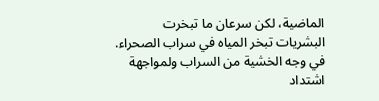الماضية، لكن سرعان ما تبخرت البشريات تبخر المياه في سراب الصحراء.
في وجه الخشية من السراب ولمواجهة اشتداد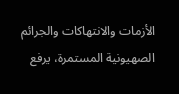الأزمات والانتهاكات والجرائم الصهيونية المستمرة، يرفع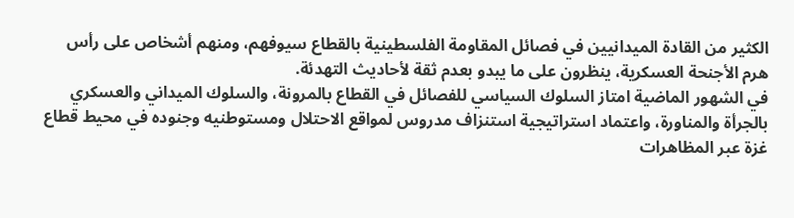الكثير من القادة الميدانيين في فصائل المقاومة الفلسطينية بالقطاع سيوفهم، ومنهم أشخاص على رأس هرم الأجنحة العسكرية، ينظرون على ما يبدو بعدم ثقة لأحاديث التهدئة.
في الشهور الماضية امتاز السلوك السياسي للفصائل في القطاع بالمرونة، والسلوك الميداني والعسكري بالجرأة والمناورة، واعتماد استراتيجية استنزاف مدروس لمواقع الاحتلال ومستوطنيه وجنوده في محيط قطاع غزة عبر المظاهرات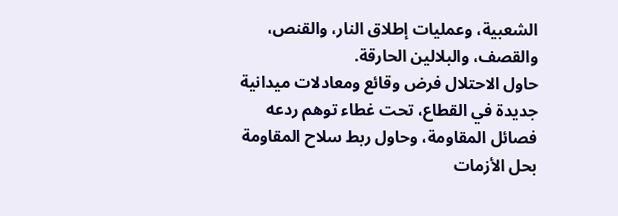الشعبية، وعمليات إطلاق النار، والقنص، والقصف، والبلالين الحارقة.
حاول الاحتلال فرض وقائع ومعادلات ميدانية جديدة في القطاع، تحت غطاء توهم ردعه فصائل المقاومة، وحاول ربط سلاح المقاومة بحل الأزمات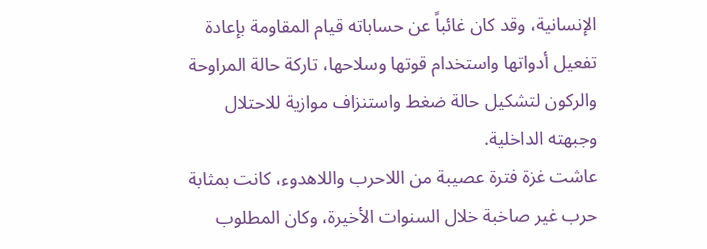الإنسانية، وقد كان غائباً عن حساباته قيام المقاومة بإعادة تفعيل أدواتها واستخدام قوتها وسلاحها، تاركة حالة المراوحة والركون لتشكيل حالة ضغط واستنزاف موازية للاحتلال وجبهته الداخلية.
عاشت غزة فترة عصيبة من اللاحرب واللاهدوء، كانت بمثابة حرب غير صاخبة خلال السنوات الأخيرة، وكان المطلوب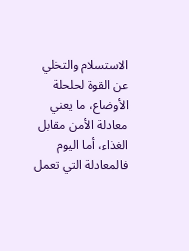الاستسلام والتخلي عن القوة لحلحلة الأوضاع، ما يعني معادلة الأمن مقابل الغذاء، أما اليوم فالمعادلة التي تعمل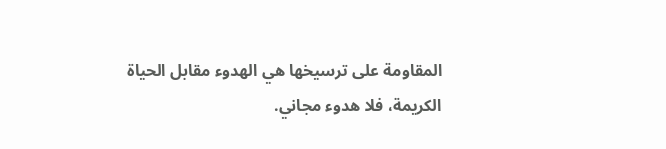المقاومة على ترسيخها هي الهدوء مقابل الحياة الكريمة، فلا هدوء مجاني.